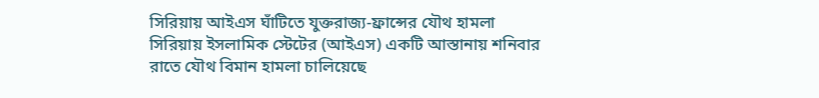সিরিয়ায় আইএস ঘাঁটিতে যুক্তরাজ্য-ফ্রান্সের যৌথ হামলা
সিরিয়ায় ইসলামিক স্টেটের (আইএস) একটি আস্তানায় শনিবার রাতে যৌথ বিমান হামলা চালিয়েছে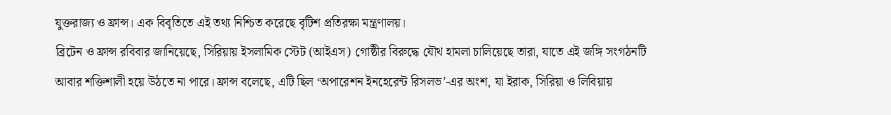যুক্তরাজ্য ও ফ্রান্স। এক বিবৃতিতে এই তথ্য নিশ্চিত করেছে বৃটিশ প্রতিরক্ষা মন্ত্রণালয়।
ব্রিটেন ও ফ্রান্স রবিবার জানিয়েছে, সিরিয়ায় ইসলামিক স্টেট (আইএস) গোষ্ঠীর বিরুদ্ধে যৌথ হামলা চালিয়েছে তারা, যাতে এই জঙ্গি সংগঠনটি আবার শক্তিশালী হয়ে উঠতে না পারে। ফ্রান্স বলেছে, এটি ছিল ‘অপারেশন ইনহেরেন্ট রিসলভ’-এর অংশ, যা ইরাক, সিরিয়া ও লিবিয়ায়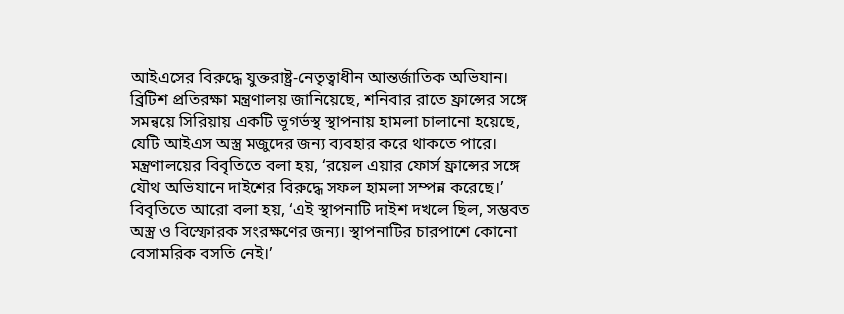আইএসের বিরুদ্ধে যুক্তরাষ্ট্র-নেতৃত্বাধীন আন্তর্জাতিক অভিযান।
ব্রিটিশ প্রতিরক্ষা মন্ত্রণালয় জানিয়েছে, শনিবার রাতে ফ্রান্সের সঙ্গে সমন্বয়ে সিরিয়ায় একটি ভূগর্ভস্থ স্থাপনায় হামলা চালানো হয়েছে, যেটি আইএস অস্ত্র মজুদের জন্য ব্যবহার করে থাকতে পারে। মন্ত্রণালয়ের বিবৃতিতে বলা হয়, ‘রয়েল এয়ার ফোর্স ফ্রান্সের সঙ্গে যৌথ অভিযানে দাইশের বিরুদ্ধে সফল হামলা সম্পন্ন করেছে।’
বিবৃতিতে আরো বলা হয়, ‘এই স্থাপনাটি দাইশ দখলে ছিল, সম্ভবত অস্ত্র ও বিস্ফোরক সংরক্ষণের জন্য। স্থাপনাটির চারপাশে কোনো বেসামরিক বসতি নেই।’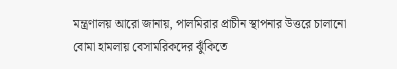মন্ত্রণালয় আরো জানায়, পালমিরার প্রাচীন স্থাপনার উত্তরে চালানো বোমা হামলায় বেসামরিকদের ঝুঁকিতে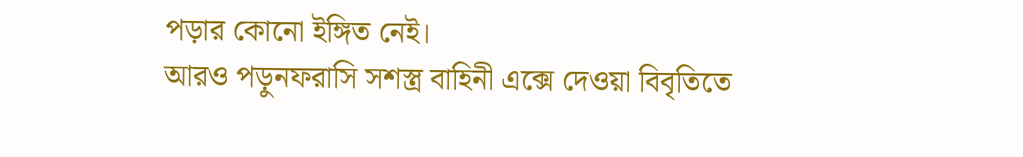পড়ার কোনো ইঙ্গিত নেই।
আরও পড়ুনফরাসি সশস্ত্র বাহিনী এক্সে দেওয়া বিবৃতিতে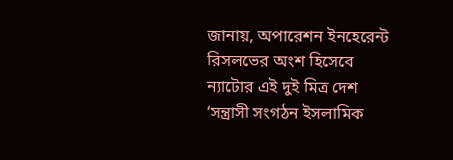জানায়, অপারেশন ইনহেরেন্ট রিসলভের অংশ হিসেবে ন্যাটোর এই দুই মিত্র দেশ ‘সন্ত্রাসী সংগঠন ইসলামিক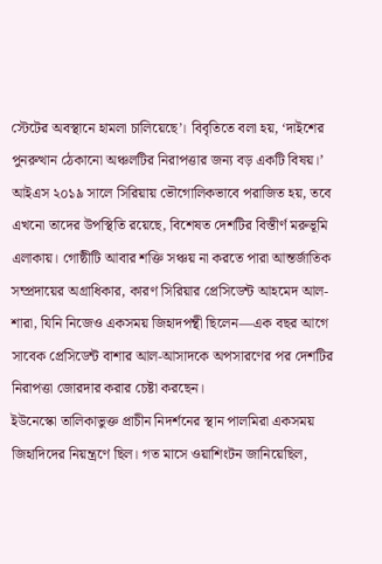স্টেটের অবস্থানে হামলা চালিয়েছে’। বিবৃতিতে বলা হয়, ‘দাইশের পুনরুত্থান ঠেকানো অঞ্চলটির নিরাপত্তার জন্য বড় একটি বিষয়।’
আইএস ২০১৯ সালে সিরিয়ায় ভৌগোলিকভাবে পরাজিত হয়, তবে এখনো তাদের উপস্থিতি রয়েছে, বিশেষত দেশটির বিস্তীর্ণ মরুভূমি এলাকায়। গোষ্ঠীটি আবার শক্তি সঞ্চয় না করতে পারা আন্তর্জাতিক সম্প্রদায়ের অগ্রাধিকার, কারণ সিরিয়ার প্রেসিডেন্ট আহমেদ আল-শারা, যিনি নিজেও একসময় জিহাদপন্থী ছিলেন—এক বছর আগে সাবেক প্রেসিডেন্ট বাশার আল-আসাদকে অপসারণের পর দেশটির নিরাপত্তা জোরদার করার চেষ্টা করছেন।
ইউনেস্কো তালিকাভুক্ত প্রাচীন নিদর্শনের স্থান পালমিরা একসময় জিহাদিদের নিয়ন্ত্রণে ছিল। গত মাসে ওয়াশিংটন জানিয়েছিল,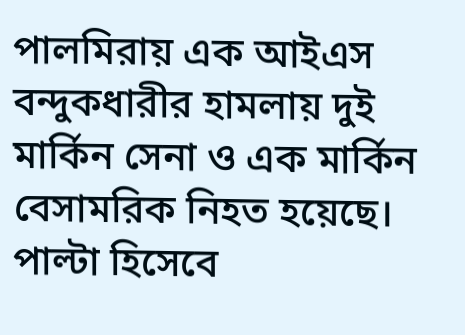পালমিরায় এক আইএস বন্দুকধারীর হামলায় দুই মার্কিন সেনা ও এক মার্কিন বেসামরিক নিহত হয়েছে। পাল্টা হিসেবে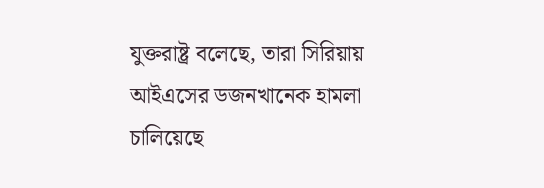যুক্তরাষ্ট্র বলেছে, তারা সিরিয়ায় আইএসের ডজনখানেক হামলা চালিয়েছে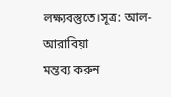লক্ষ্যবস্তুতে।সূত্র: আল-আরাবিয়া
মন্তব্য করুন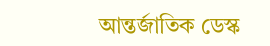আন্তর্জাতিক ডেস্ক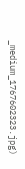_medium_1767602323.jpg)